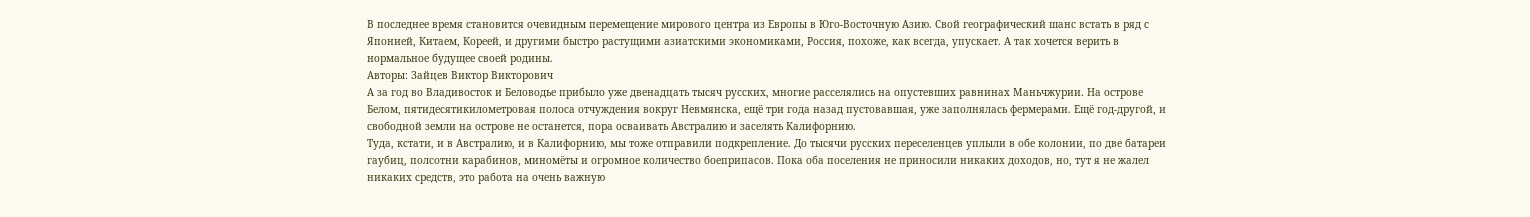В последнее время становится очевидным перемещение мирового центра из Европы в Юго-Восточную Азию. Свой географический шанс встать в ряд с Японией, Китаем, Кореей, и другими быстро растущими азиатскими экономиками, Россия, похоже, как всегда, упускает. А так хочется верить в нормальное будущее своей родины.
Авторы: Зайцев Виктор Викторович
А за год во Владивосток и Беловодье прибыло уже двенадцать тысяч русских, многие расселялись на опустевших равнинах Маньчжурии. На острове Белом, пятидесятикилометровая полоса отчуждения вокруг Невмянска, ещё три года назад пустовавшая, уже заполнялась фермерами. Ещё год-другой, и свободной земли на острове не останется, пора осваивать Австралию и заселять Калифорнию.
Туда, кстати, и в Австралию, и в Калифорнию, мы тоже отправили подкрепление. До тысячи русских переселенцев уплыли в обе колонии, по две батареи гаубиц, полсотни карабинов, миномёты и огромное количество боеприпасов. Пока оба поселения не приносили никаких доходов, но, тут я не жалел никаких средств, это работа на очень важную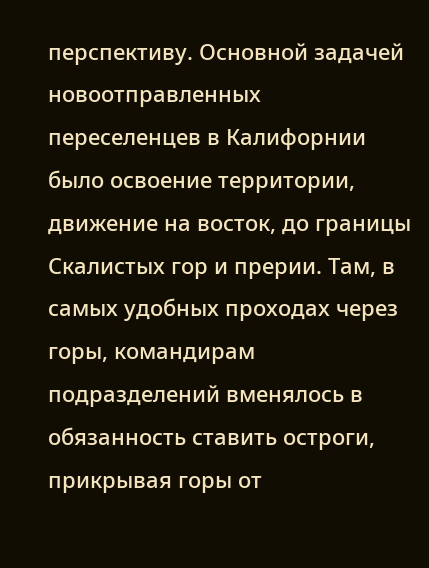перспективу. Основной задачей новоотправленных переселенцев в Калифорнии было освоение территории, движение на восток, до границы Скалистых гор и прерии. Там, в самых удобных проходах через горы, командирам подразделений вменялось в обязанность ставить остроги, прикрывая горы от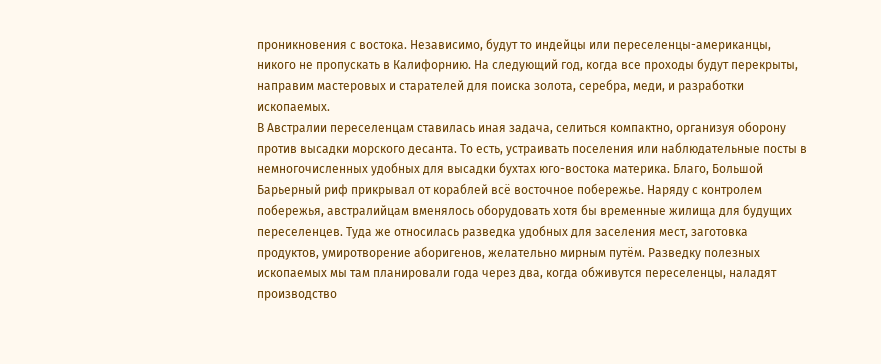проникновения с востока. Независимо, будут то индейцы или переселенцы-американцы, никого не пропускать в Калифорнию. На следующий год, когда все проходы будут перекрыты, направим мастеровых и старателей для поиска золота, серебра, меди, и разработки ископаемых.
В Австралии переселенцам ставилась иная задача, селиться компактно, организуя оборону против высадки морского десанта. То есть, устраивать поселения или наблюдательные посты в немногочисленных удобных для высадки бухтах юго-востока материка. Благо, Большой Барьерный риф прикрывал от кораблей всё восточное побережье. Наряду с контролем побережья, австралийцам вменялось оборудовать хотя бы временные жилища для будущих переселенцев. Туда же относилась разведка удобных для заселения мест, заготовка продуктов, умиротворение аборигенов, желательно мирным путём. Разведку полезных ископаемых мы там планировали года через два, когда обживутся переселенцы, наладят производство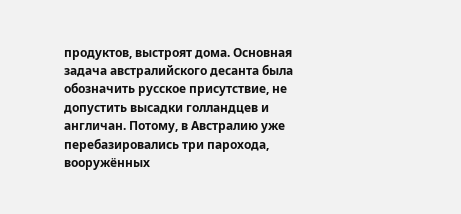продуктов, выстроят дома. Основная задача австралийского десанта была обозначить русское присутствие, не допустить высадки голландцев и англичан. Потому, в Австралию уже перебазировались три парохода, вооружённых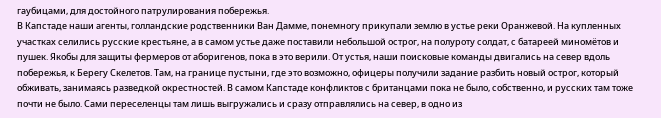гаубицами, для достойного патрулирования побережья.
В Капстаде наши агенты, голландские родственники Ван Дамме, понемногу прикупали землю в устье реки Оранжевой. На купленных участках селились русские крестьяне, а в самом устье даже поставили небольшой острог, на полуроту солдат, с батареей миномётов и пушек. Якобы для защиты фермеров от аборигенов, пока в это верили. От устья, наши поисковые команды двигались на север вдоль побережья, к Берегу Скелетов. Там, на границе пустыни, где это возможно, офицеры получили задание разбить новый острог, который обживать, занимаясь разведкой окрестностей. В самом Капстаде конфликтов с британцами пока не было, собственно, и русских там тоже почти не было. Сами переселенцы там лишь выгружались и сразу отправлялись на север, в одно из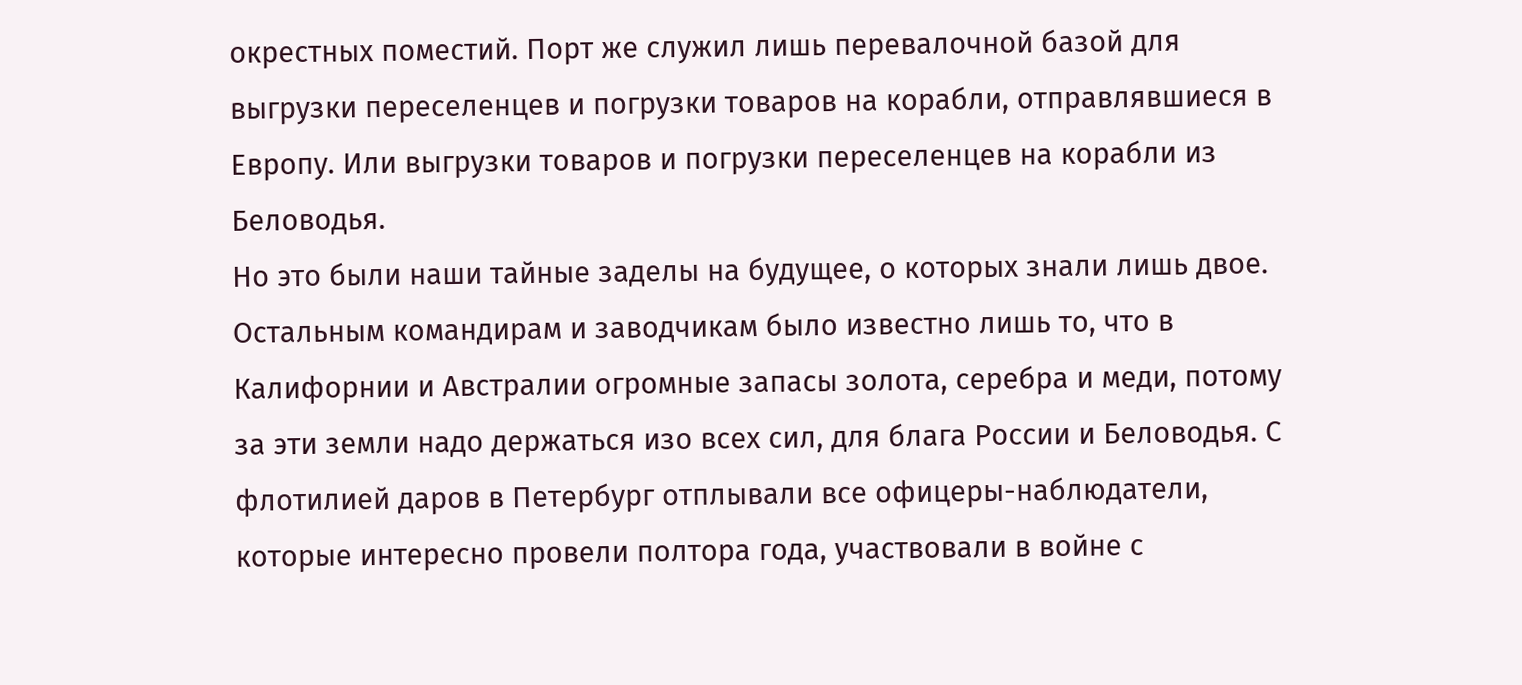окрестных поместий. Порт же служил лишь перевалочной базой для выгрузки переселенцев и погрузки товаров на корабли, отправлявшиеся в Европу. Или выгрузки товаров и погрузки переселенцев на корабли из Беловодья.
Но это были наши тайные заделы на будущее, о которых знали лишь двое. Остальным командирам и заводчикам было известно лишь то, что в Калифорнии и Австралии огромные запасы золота, серебра и меди, потому за эти земли надо держаться изо всех сил, для блага России и Беловодья. С флотилией даров в Петербург отплывали все офицеры-наблюдатели, которые интересно провели полтора года, участвовали в войне с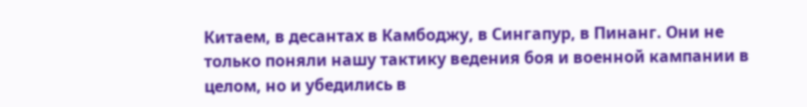Китаем, в десантах в Камбоджу, в Сингапур, в Пинанг. Они не только поняли нашу тактику ведения боя и военной кампании в целом, но и убедились в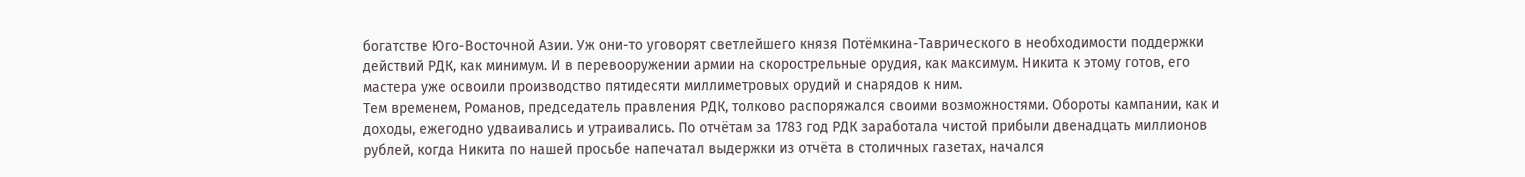богатстве Юго-Восточной Азии. Уж они-то уговорят светлейшего князя Потёмкина-Таврического в необходимости поддержки действий РДК, как минимум. И в перевооружении армии на скорострельные орудия, как максимум. Никита к этому готов, его мастера уже освоили производство пятидесяти миллиметровых орудий и снарядов к ним.
Тем временем, Романов, председатель правления РДК, толково распоряжался своими возможностями. Обороты кампании, как и доходы, ежегодно удваивались и утраивались. По отчётам за 1783 год РДК заработала чистой прибыли двенадцать миллионов рублей, когда Никита по нашей просьбе напечатал выдержки из отчёта в столичных газетах, начался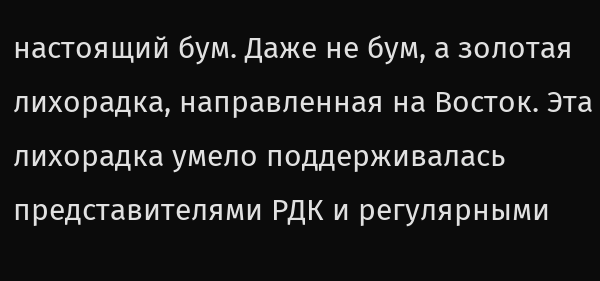настоящий бум. Даже не бум, а золотая лихорадка, направленная на Восток. Эта лихорадка умело поддерживалась представителями РДК и регулярными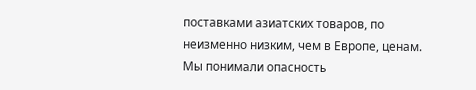поставками азиатских товаров, по неизменно низким, чем в Европе, ценам. Мы понимали опасность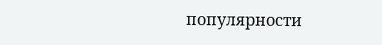популярности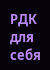РДК для себя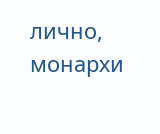лично, монархи